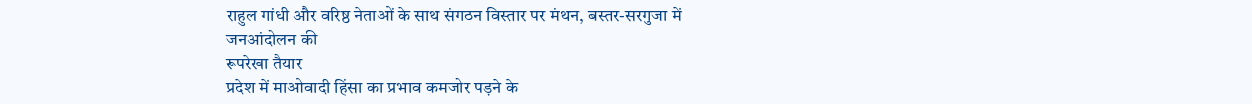राहुल गांधी और वरिष्ठ नेताओं के साथ संगठन विस्तार पर मंथन, बस्तर-सरगुजा में जनआंदोलन की
रूपरेखा तैयार
प्रदेश में माओवादी हिंसा का प्रभाव कमजोर पड़ने के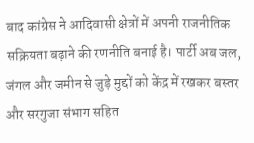बाद कांग्रेस ने आदिवासी क्षेत्रों में अपनी राजनीतिक सक्रियता बढ़ाने की रणनीति बनाई है। पार्टी अब जल, जंगल और जमीन से जुड़े मुद्दों को केंद्र में रखकर बस्तर और सरगुजा संभाग सहित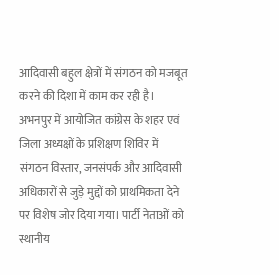आदिवासी बहुल क्षेत्रों में संगठन को मजबूत करने की दिशा में काम कर रही है।
अभनपुर में आयोजित कांग्रेस के शहर एवं जिला अध्यक्षों के प्रशिक्षण शिविर में संगठन विस्तार, जनसंपर्क और आदिवासी अधिकारों से जुड़े मुद्दों को प्राथमिकता देने पर विशेष जोर दिया गया। पार्टी नेताओं को स्थानीय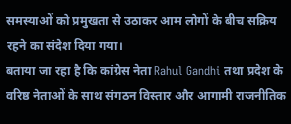समस्याओं को प्रमुखता से उठाकर आम लोगों के बीच सक्रिय रहने का संदेश दिया गया।
बताया जा रहा है कि कांग्रेस नेता Rahul Gandhi तथा प्रदेश के वरिष्ठ नेताओं के साथ संगठन विस्तार और आगामी राजनीतिक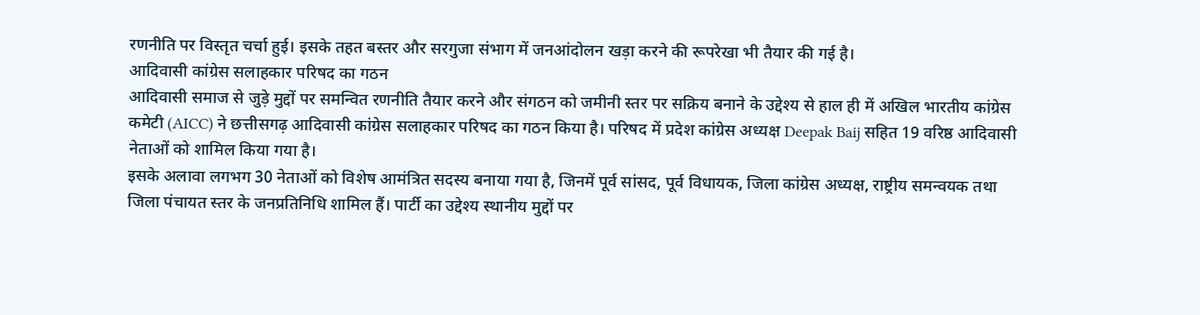रणनीति पर विस्तृत चर्चा हुई। इसके तहत बस्तर और सरगुजा संभाग में जनआंदोलन खड़ा करने की रूपरेखा भी तैयार की गई है।
आदिवासी कांग्रेस सलाहकार परिषद का गठन
आदिवासी समाज से जुड़े मुद्दों पर समन्वित रणनीति तैयार करने और संगठन को जमीनी स्तर पर सक्रिय बनाने के उद्देश्य से हाल ही में अखिल भारतीय कांग्रेस कमेटी (AICC) ने छत्तीसगढ़ आदिवासी कांग्रेस सलाहकार परिषद का गठन किया है। परिषद में प्रदेश कांग्रेस अध्यक्ष Deepak Baij सहित 19 वरिष्ठ आदिवासी नेताओं को शामिल किया गया है।
इसके अलावा लगभग 30 नेताओं को विशेष आमंत्रित सदस्य बनाया गया है, जिनमें पूर्व सांसद, पूर्व विधायक, जिला कांग्रेस अध्यक्ष, राष्ट्रीय समन्वयक तथा जिला पंचायत स्तर के जनप्रतिनिधि शामिल हैं। पार्टी का उद्देश्य स्थानीय मुद्दों पर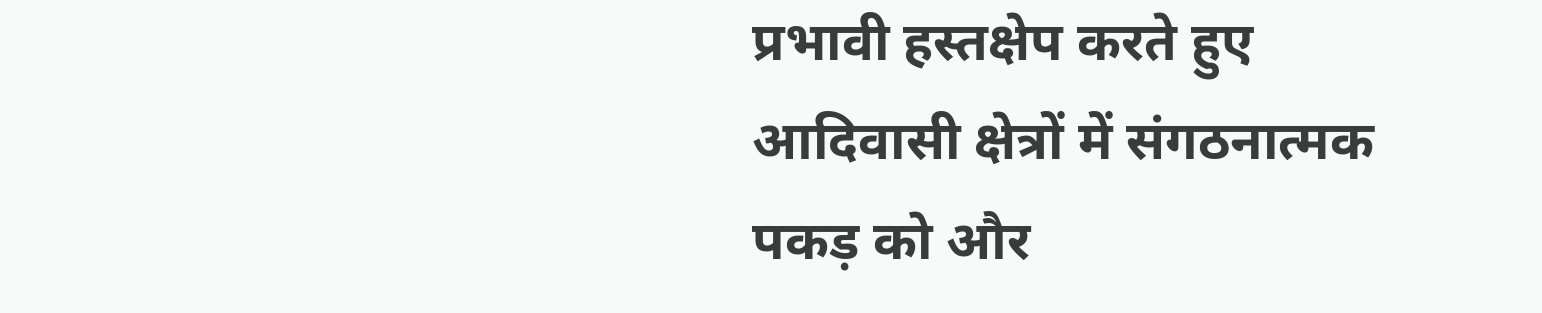प्रभावी हस्तक्षेप करते हुए आदिवासी क्षेत्रों में संगठनात्मक पकड़ को और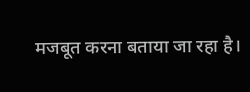मजबूत करना बताया जा रहा है।